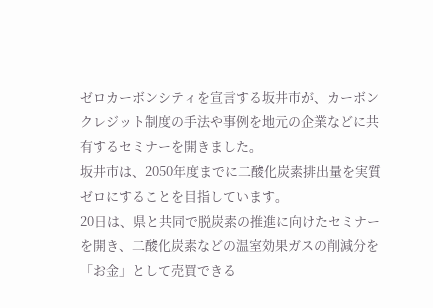ゼロカーボンシティを宣言する坂井市が、カーボンクレジット制度の手法や事例を地元の企業などに共有するセミナーを開きました。
坂井市は、2050年度までに二酸化炭素排出量を実質ゼロにすることを目指しています。
20日は、県と共同で脱炭素の推進に向けたセミナーを開き、二酸化炭素などの温室効果ガスの削減分を「お金」として売買できる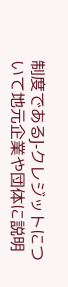制度であるJ-クレジットについて地元企業や団体に説明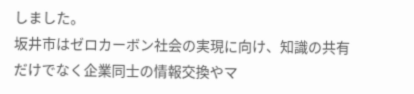しました。
坂井市はゼロカーボン社会の実現に向け、知識の共有だけでなく企業同士の情報交換やマ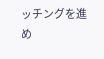ッチングを進め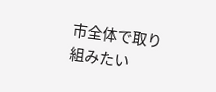市全体で取り組みたい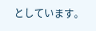としています。